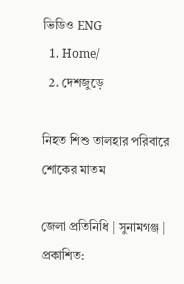ভিডিও ENG
  1. Home/
  2. দেশজুড়ে

নিহত শিশু তালহার পরিবারে শোকের মাতম

জেলা প্রতিনিধি | সুনামগঞ্জ | প্রকাশিত: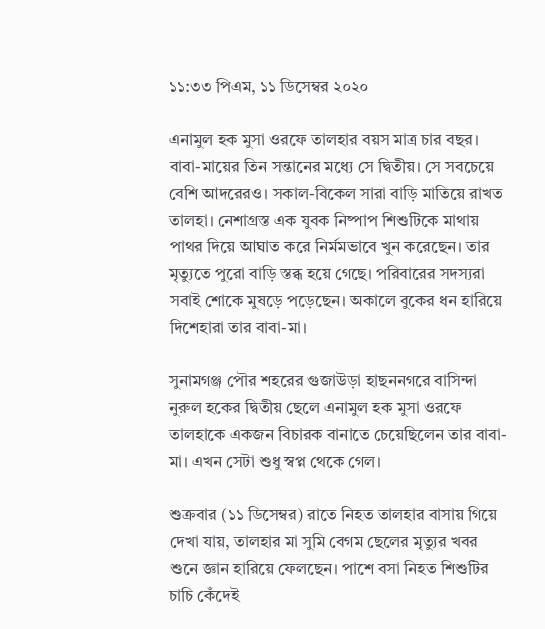১১:৩৩ পিএম, ১১ ডিসেম্বর ২০২০

এনামুল হক মুসা ওরফে তালহার বয়স মাত্র চার বছর। বাবা-মায়ের তিন সন্তানের মধ্যে সে দ্বিতীয়। সে সবচেয়ে বেশি আদরেরও। সকাল-বিকেল সারা বাড়ি মাতিয়ে রাখত তালহা। নেশাগ্রস্ত এক যুবক নিষ্পাপ শিশুটিকে মাথায় পাথর দিয়ে আঘাত করে নির্মমভাবে খুন করেছেন। তার মৃত্যুতে পুরো বাড়ি স্তব্ধ হয়ে গেছে। পরিবারের সদস্যরা সবাই শোকে মুষড়ে পড়েছেন। অকালে বুকের ধন হারিয়ে দিশেহারা তার বাবা-মা।

সুনামগঞ্জ পৌর শহরের গুজাউড়া হাছননগরে বাসিন্দা নুরুল হকের দ্বিতীয় ছেলে এনামুল হক মুসা ওরফে তালহাকে একজন বিচারক বানাতে চেয়েছিলেন তার বাবা-মা। এখন সেটা শুধু স্বপ্ন থেকে গেল।

শুক্রবার (১১ ডিসেম্বর) রাতে নিহত তালহার বাসায় গিয়ে দেখা যায়, তালহার মা সুমি বেগম ছেলের মৃত্যুর খবর শুনে জ্ঞান হারিয়ে ফেলছেন। পাশে বসা নিহত শিশুটির চাচি কেঁদেই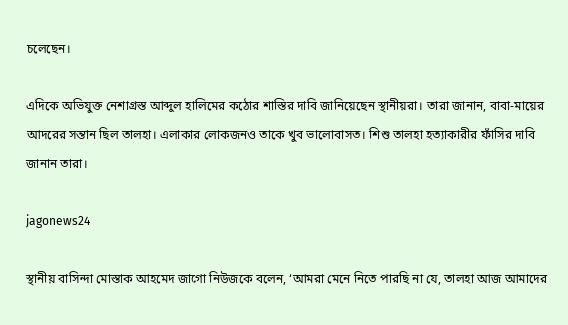চলেছেন।

এদিকে অভিযুক্ত নেশাগ্রস্ত আব্দুল হালিমের কঠোর শাস্তির দাবি জানিয়েছেন স্থানীয়রা। তারা জানান, বাবা-মায়ের আদরের সন্তান ছিল তালহা। এলাকার লোকজনও তাকে খুব ভালোবাসত। শিশু তালহা হত্যাকারীর ফাঁসির দাবি জানান তারা।

jagonews24

স্থানীয় বাসিন্দা মোস্তাক আহমেদ জাগো নিউজকে বলেন, ‘আমরা মেনে নিতে পারছি না যে, তালহা আজ আমাদের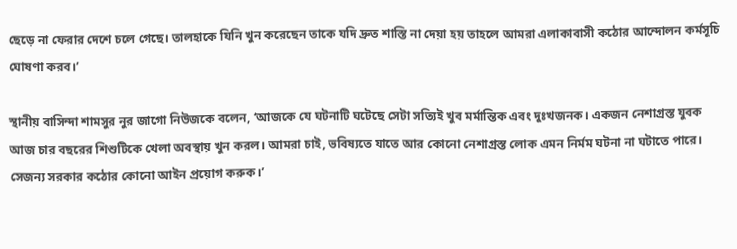ছেড়ে না ফেরার দেশে চলে গেছে। তালহাকে যিনি খুন করেছেন তাকে যদি দ্রুত শাস্তি না দেয়া হয় তাহলে আমরা এলাকাবাসী কঠোর আন্দোলন কর্মসূচি ঘোষণা করব।’

স্থানীয় বাসিন্দা শামসুর নুর জাগো নিউজকে বলেন, ‘আজকে যে ঘটনাটি ঘটেছে সেটা সত্যিই খুব মর্মান্তিক এবং দুঃখজনক। একজন নেশাগ্রস্ত যুবক আজ চার বছরের শিশুটিকে খেলা অবস্থায় খুন করল। আমরা চাই, ভবিষ্যতে যাতে আর কোনো নেশাগ্রস্ত লোক এমন নির্মম ঘটনা না ঘটাতে পারে। সেজন্য সরকার কঠোর কোনো আইন প্রয়োগ করুক।’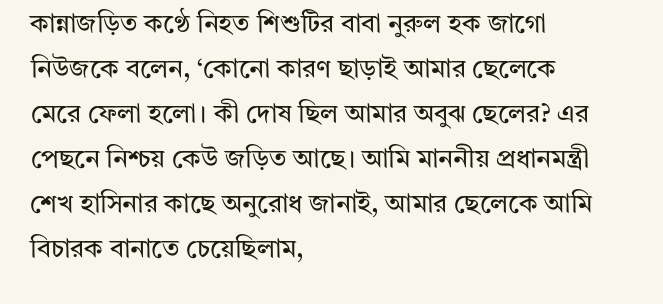কান্নাজড়িত কণ্ঠে নিহত শিশুটির বাবা নুরুল হক জাগো নিউজকে বলেন, ‘কোনো কারণ ছাড়াই আমার ছেলেকে মেরে ফেলা হলো। কী দোষ ছিল আমার অবুঝ ছেলের? এর পেছনে নিশ্চয় কেউ জড়িত আছে। আমি মাননীয় প্রধানমন্ত্রী শেখ হাসিনার কাছে অনুরোধ জানাই, আমার ছেলেকে আমি বিচারক বানাতে চেয়েছিলাম,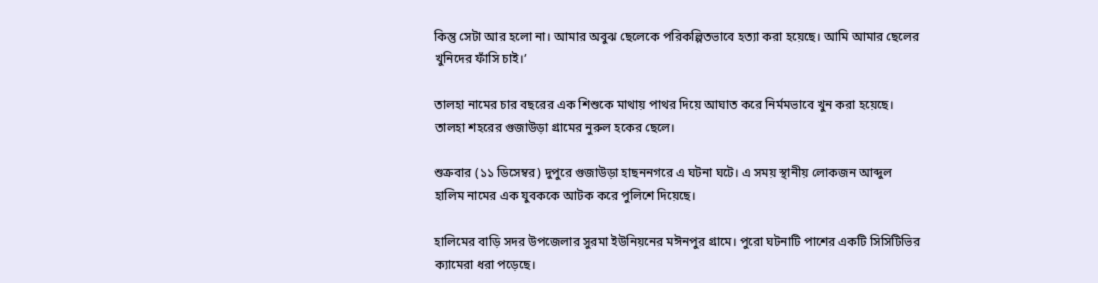কিন্তু সেটা আর হলো না। আমার অবুঝ ছেলেকে পরিকল্পিতভাবে হত্যা করা হয়েছে। আমি আমার ছেলের খুনিদের ফাঁসি চাই।’

তালহা নামের চার বছরের এক শিশুকে মাথায় পাথর দিয়ে আঘাত করে নির্মমভাবে খুন করা হয়েছে। তালহা শহরের গুজাউড়া গ্রামের নুরুল হকের ছেলে।

শুক্রবার (১১ ডিসেম্বর) দুপুরে গুজাউড়া হাছননগরে এ ঘটনা ঘটে। এ সময় স্থানীয় লোকজন আব্দুল হালিম নামের এক যুবককে আটক করে পুলিশে দিয়েছে।

হালিমের বাড়ি সদর উপজেলার সুরমা ইউনিয়নের মঈনপুর গ্রামে। পুরো ঘটনাটি পাশের একটি সিসিটিভির ক্যামেরা ধরা পড়েছে।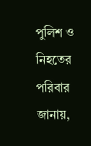পুলিশ ও নিহতের পরিবার জানায়,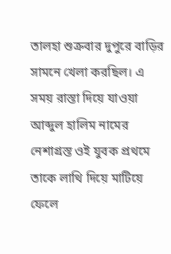তালহা শুক্রবার দুপুরে বাড়ির সামনে খেলা করছিল। এ সময় রাস্তা দিয়ে যাওয়া আব্দুল হালিম নামের নেশাগ্রস্ত ওই যুবক প্রথমে তাকে লাথি দিয়ে মাটিয়ে ফেলে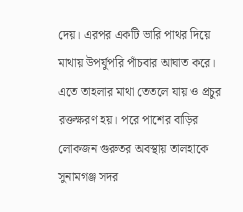দেয়। এরপর একটি ভারি পাথর দিয়ে মাথায় উপর্যুপরি পাঁচবার আঘাত করে। এতে তাহলার মাথা তেতলে যায় ও প্রচুর রক্তক্ষরণ হয়। পরে পাশের বাড়ির লোকজন গুরুতর অবস্থায় তালহাকে সুনামগঞ্জ সদর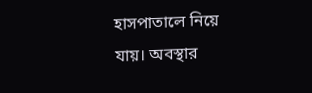হাসপাতালে নিয়ে যায়। অবস্থার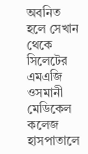অবনিত হলে সেখান থেকে সিলেটের এমএজি ওসমানী মেডিকেল কলেজ হাসপাতালে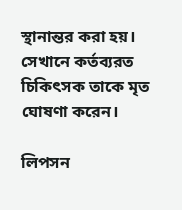স্থানান্তর করা হয়। সেখানে কর্তব্যরত চিকিৎসক তাকে মৃত ঘোষণা করেন।

লিপসন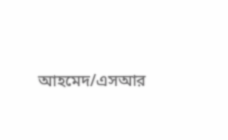আহমেদ/এসআর